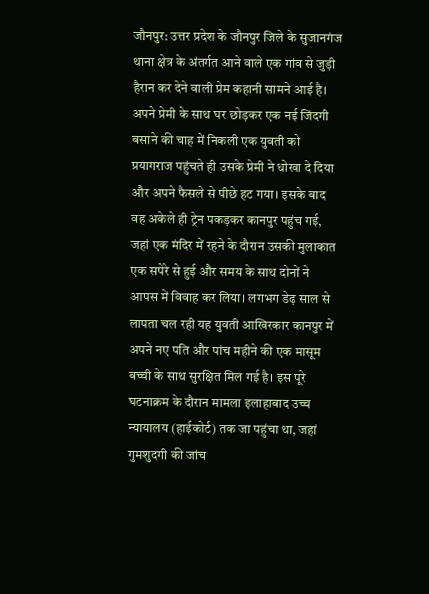जौनपुर: उत्तर प्रदेश के जौनपुर जिले के सुजानगंज थाना क्षेत्र के अंतर्गत आने वाले एक गांव से जुड़ी हैरान कर देने वाली प्रेम कहानी सामने आई है। अपने प्रेमी के साथ घर छोड़कर एक नई जिंदगी बसाने की चाह में निकली एक युवती को प्रयागराज पहुंचते ही उसके प्रेमी ने धोखा दे दिया और अपने फैसले से पीछे हट गया। इसके बाद वह अकेले ही ट्रेन पकड़कर कानपुर पहुंच गई, जहां एक मंदिर में रहने के दौरान उसकी मुलाकात एक सपेरे से हुई और समय के साथ दोनों ने आपस में विवाह कर लिया। लगभग डेढ़ साल से लापता चल रही यह युवती आखिरकार कानपुर में अपने नए पति और पांच महीने की एक मासूम बच्ची के साथ सुरक्षित मिल गई है। इस पूरे घटनाक्रम के दौरान मामला इलाहाबाद उच्च न्यायालय (हाईकोर्ट) तक जा पहुंचा था, जहां गुमशुदगी की जांच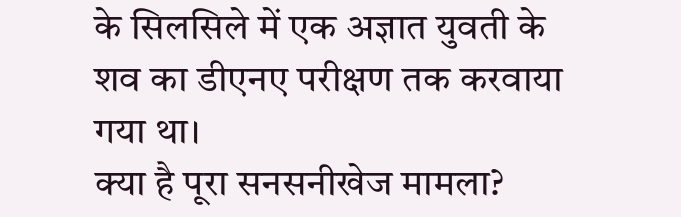के सिलसिले में एक अज्ञात युवती के शव का डीएनए परीक्षण तक करवाया गया था।
क्या है पूरा सनसनीखेज मामला?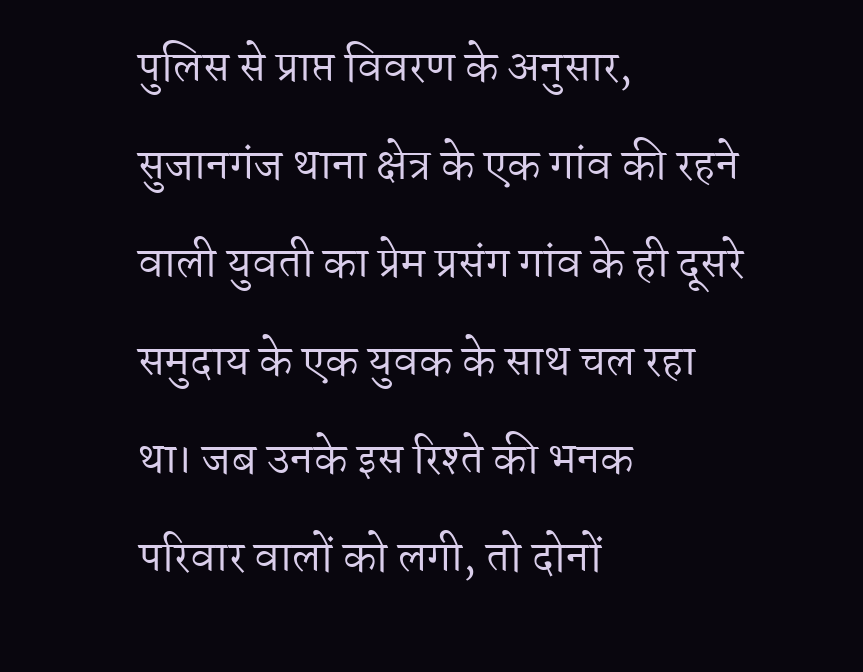पुलिस से प्राप्त विवरण के अनुसार, सुजानगंज थाना क्षेत्र के एक गांव की रहने वाली युवती का प्रेम प्रसंग गांव के ही दूसरे समुदाय के एक युवक के साथ चल रहा था। जब उनके इस रिश्ते की भनक परिवार वालों को लगी, तो दोनों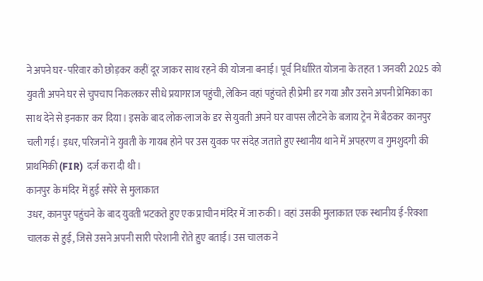ने अपने घर-परिवार को छोड़कर कहीं दूर जाकर साथ रहने की योजना बनाई। पूर्व निर्धारित योजना के तहत 1 जनवरी 2025 को युवती अपने घर से चुपचाप निकलकर सीधे प्रयागराज पहुंची, लेकिन वहां पहुंचते ही प्रेमी डर गया और उसने अपनी प्रेमिका का साथ देने से इनकार कर दिया। इसके बाद लोक-लाज के डर से युवती अपने घर वापस लौटने के बजाय ट्रेन में बैठकर कानपुर चली गई। इधर, परिजनों ने युवती के गायब होने पर उस युवक पर संदेह जताते हुए स्थानीय थाने में अपहरण व गुमशुदगी की प्राथमिकी (FIR) दर्ज करा दी थी।
कानपुर के मंदिर में हुई सपेरे से मुलाकात
उधर, कानपुर पहुंचने के बाद युवती भटकते हुए एक प्राचीन मंदिर में जा रुकी। वहां उसकी मुलाकात एक स्थानीय ई-रिक्शा चालक से हुई, जिसे उसने अपनी सारी परेशानी रोते हुए बताई। उस चालक ने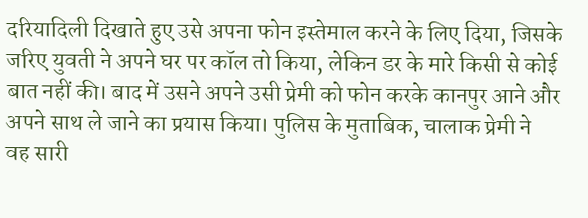दरियादिली दिखाते हुए उसे अपना फोन इस्तेमाल करने के लिए दिया, जिसके जरिए युवती ने अपने घर पर कॉल तो किया, लेकिन डर के मारे किसी से कोई बात नहीं की। बाद में उसने अपने उसी प्रेमी को फोन करके कानपुर आने और अपने साथ ले जाने का प्रयास किया। पुलिस के मुताबिक, चालाक प्रेमी ने वह सारी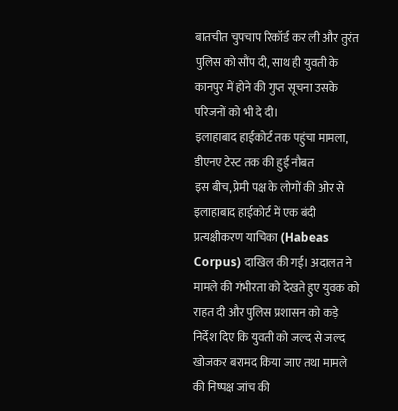बातचीत चुपचाप रिकॉर्ड कर ली और तुरंत पुलिस को सौंप दी, साथ ही युवती के कानपुर में होने की गुप्त सूचना उसके परिजनों को भी दे दी।
इलाहाबाद हाईकोर्ट तक पहुंचा मामला, डीएनए टेस्ट तक की हुई नौबत
इस बीच, प्रेमी पक्ष के लोगों की ओर से इलाहाबाद हाईकोर्ट में एक बंदी प्रत्यक्षीकरण याचिका (Habeas Corpus) दाखिल की गई। अदालत ने मामले की गंभीरता को देखते हुए युवक को राहत दी और पुलिस प्रशासन को कड़े निर्देश दिए कि युवती को जल्द से जल्द खोजकर बरामद किया जाए तथा मामले की निष्पक्ष जांच की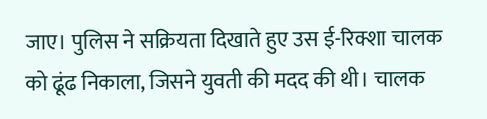जाए। पुलिस ने सक्रियता दिखाते हुए उस ई-रिक्शा चालक को ढूंढ निकाला, जिसने युवती की मदद की थी। चालक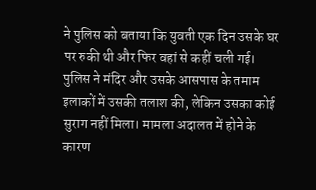ने पुलिस को बताया कि युवती एक दिन उसके घर पर रुकी थी और फिर वहां से कहीं चली गई।
पुलिस ने मंदिर और उसके आसपास के तमाम इलाकों में उसकी तलाश की, लेकिन उसका कोई सुराग नहीं मिला। मामला अदालत में होने के कारण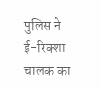पुलिस ने ई-रिक्शा चालक का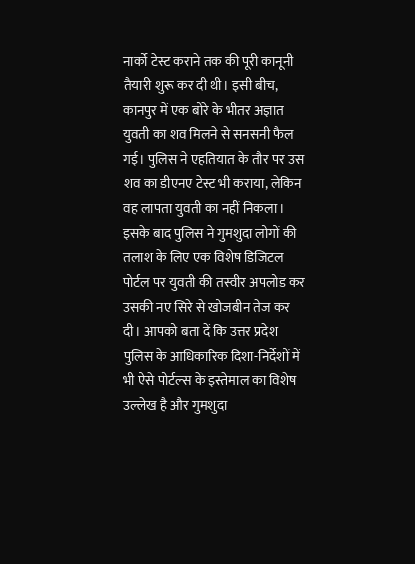नार्को टेस्ट कराने तक की पूरी कानूनी तैयारी शुरू कर दी थी। इसी बीच, कानपुर में एक बोरे के भीतर अज्ञात युवती का शव मिलने से सनसनी फैल गई। पुलिस ने एहतियात के तौर पर उस शव का डीएनए टेस्ट भी कराया, लेकिन वह लापता युवती का नहीं निकला।
इसके बाद पुलिस ने गुमशुदा लोगों की तलाश के लिए एक विशेष डिजिटल पोर्टल पर युवती की तस्वीर अपलोड कर उसकी नए सिरे से खोजबीन तेज कर दी। आपको बता दें कि उत्तर प्रदेश पुलिस के आधिकारिक दिशा-निर्देशों में भी ऐसे पोर्टल्स के इस्तेमाल का विशेष उल्लेख है और गुमशुदा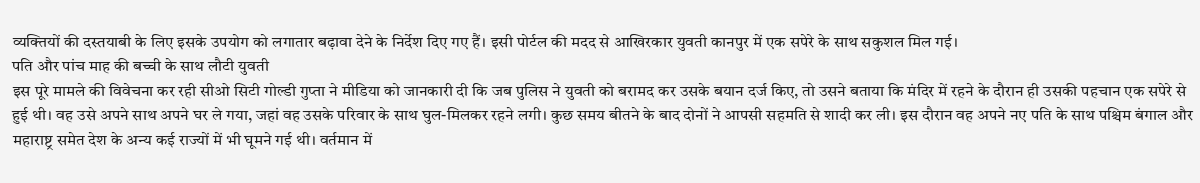व्यक्तियों की दस्तयाबी के लिए इसके उपयोग को लगातार बढ़ावा देने के निर्देश दिए गए हैं। इसी पोर्टल की मदद से आखिरकार युवती कानपुर में एक सपेरे के साथ सकुशल मिल गई।
पति और पांच माह की बच्ची के साथ लौटी युवती
इस पूरे मामले की विवेचना कर रही सीओ सिटी गोल्डी गुप्ता ने मीडिया को जानकारी दी कि जब पुलिस ने युवती को बरामद कर उसके बयान दर्ज किए, तो उसने बताया कि मंदिर में रहने के दौरान ही उसकी पहचान एक सपेरे से हुई थी। वह उसे अपने साथ अपने घर ले गया, जहां वह उसके परिवार के साथ घुल-मिलकर रहने लगी। कुछ समय बीतने के बाद दोनों ने आपसी सहमति से शादी कर ली। इस दौरान वह अपने नए पति के साथ पश्चिम बंगाल और महाराष्ट्र समेत देश के अन्य कई राज्यों में भी घूमने गई थी। वर्तमान में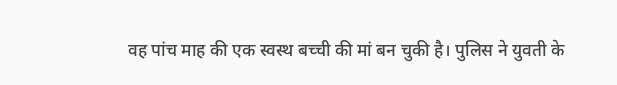वह पांच माह की एक स्वस्थ बच्ची की मां बन चुकी है। पुलिस ने युवती के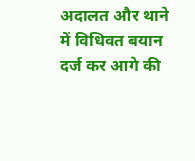अदालत और थाने में विधिवत बयान दर्ज कर आगे की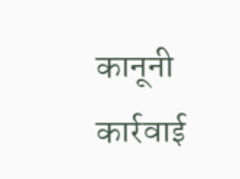कानूनी कार्रवाई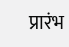प्रारंभ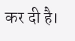कर दी है।